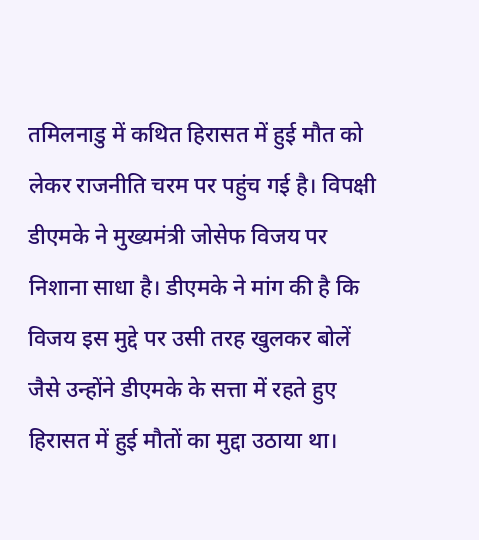तमिलनाडु में कथित हिरासत में हुई मौत को लेकर राजनीति चरम पर पहुंच गई है। विपक्षी डीएमके ने मुख्यमंत्री जोसेफ विजय पर निशाना साधा है। डीएमके ने मांग की है कि विजय इस मुद्दे पर उसी तरह खुलकर बोलें जैसे उन्होंने डीएमके के सत्ता में रहते हुए हिरासत में हुई मौतों का मुद्दा उठाया था।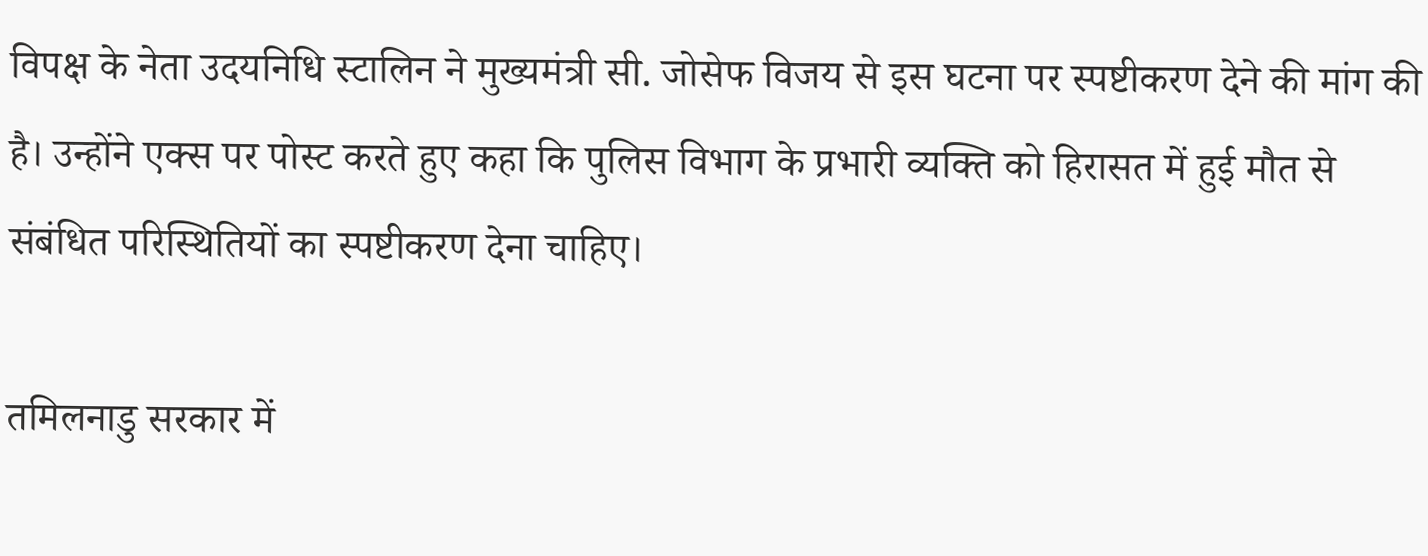विपक्ष के नेता उदयनिधि स्टालिन ने मुख्यमंत्री सी. जोसेफ विजय से इस घटना पर स्पष्टीकरण देने की मांग की है। उन्होंने एक्स पर पोस्ट करते हुए कहा कि पुलिस विभाग के प्रभारी व्यक्ति को हिरासत में हुई मौत से संबंधित परिस्थितियों का स्पष्टीकरण देना चाहिए।

तमिलनाडु सरकार में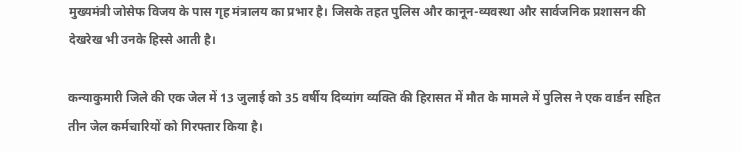मुख्यमंत्री जोसेफ विजय के पास गृह मंत्रालय का प्रभार है। जिसके तहत पुलिस और कानून-व्यवस्था और सार्वजनिक प्रशासन की देखरेख भी उनके हिस्से आती है।

कन्याकुमारी जिले की एक जेल में 13 जुलाई को 35 वर्षीय दिव्यांग व्यक्ति की हिरासत में मौत के मामले में पुलिस ने एक वार्डन सहित तीन जेल कर्मचारियों को गिरफ्तार किया है।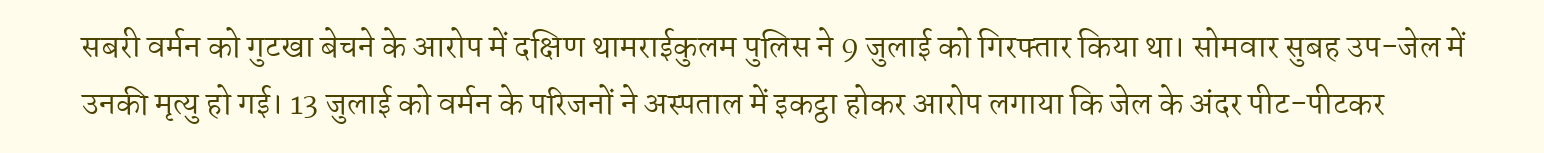सबरी वर्मन को गुटखा बेचने के आरोप में दक्षिण थामराईकुलम पुलिस ने 9 जुलाई को गिरफ्तार किया था। सोमवार सुबह उप-जेल में उनकी मृत्यु हो गई। 13 जुलाई को वर्मन के परिजनों ने अस्पताल में इकट्ठा होकर आरोप लगाया कि जेल के अंदर पीट-पीटकर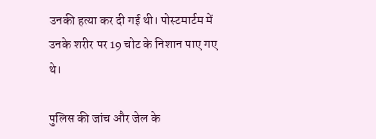उनकी हत्या कर दी गई थी। पोस्टमार्टम में उनके शरीर पर 19 चोट के निशान पाए गए थे।

पुलिस की जांच और जेल के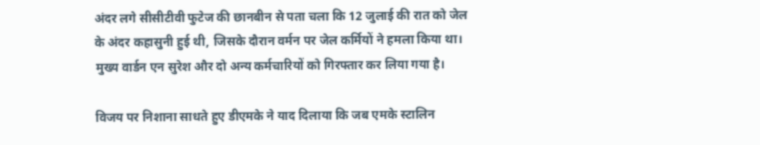अंदर लगे सीसीटीवी फुटेज की छानबीन से पता चला कि 12 जुलाई की रात को जेल के अंदर कहासुनी हुई थी, जिसके दौरान वर्मन पर जेल कर्मियों ने हमला किया था। मुख्य वार्डन एन सुरेश और दो अन्य कर्मचारियों को गिरफ्तार कर लिया गया है।

विजय पर निशाना साधते हुए डीएमके ने याद दिलाया कि जब एमके स्टालिन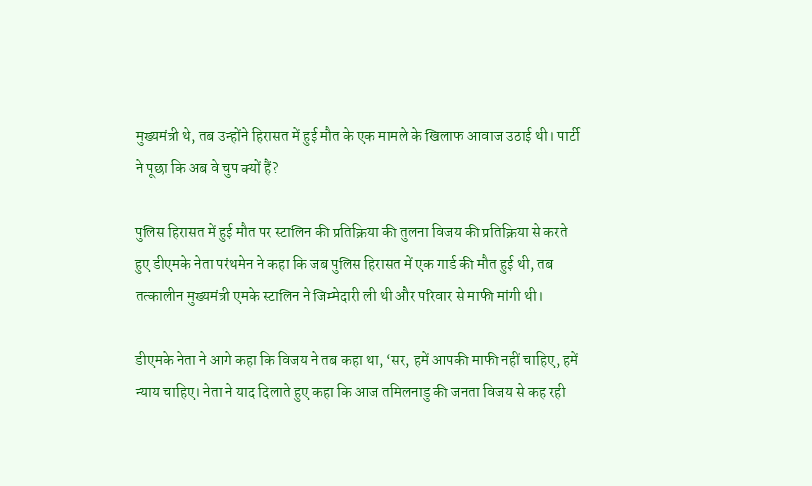मुख्यमंत्री थे, तब उन्होंने हिरासत में हुई मौत के एक मामले के खिलाफ आवाज उठाई थी। पार्टी ने पूछा कि अब वे चुप क्यों हैं?

पुलिस हिरासत में हुई मौत पर स्टालिन की प्रतिक्रिया की तुलना विजय की प्रतिक्रिया से करते हुए डीएमके नेता परंथमेन ने कहा कि जब पुलिस हिरासत में एक गार्ड की मौत हुई थी, तब तत्कालीन मुख्यमंत्री एमके स्टालिन ने जिम्मेदारी ली थी और परिवार से माफी मांगी थी।

डीएमके नेता ने आगे कहा कि विजय ने तब कहा था, ‘सर, हमें आपकी माफी नहीं चाहिए, हमें न्याय चाहिए। नेता ने याद दिलाते हुए कहा कि आज तमिलनाडु की जनता विजय से कह रही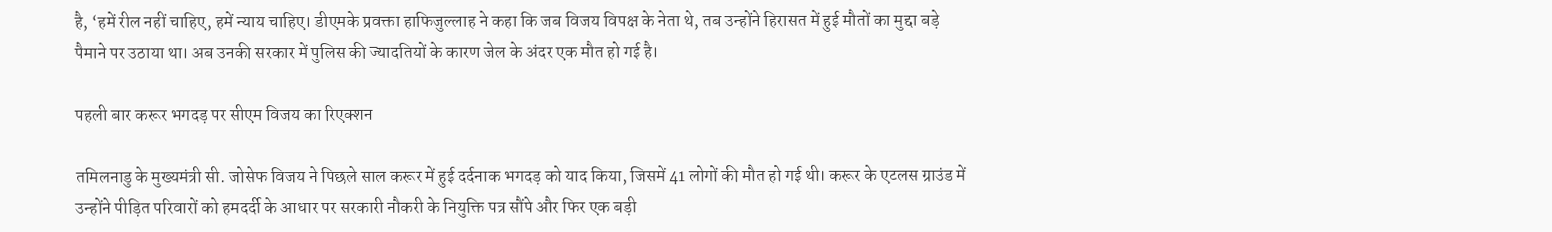है, ‘हमें रील नहीं चाहिए, हमें न्याय चाहिए। डीएमके प्रवक्ता हाफिजुल्लाह ने कहा कि जब विजय विपक्ष के नेता थे, तब उन्होंने हिरासत में हुई मौतों का मुद्दा बड़े पैमाने पर उठाया था। अब उनकी सरकार में पुलिस की ज्यादतियों के कारण जेल के अंदर एक मौत हो गई है।

पहली बार करूर भगदड़ पर सीएम विजय का रिएक्शन

तमिलनाडु के मुख्यमंत्री सी. जोसेफ विजय ने पिछले साल करूर में हुई दर्दनाक भगदड़ को याद किया, जिसमें 41 लोगों की मौत हो गई थी। करूर के एटलस ग्राउंड में उन्होंने पीड़ित परिवारों को हमदर्दी के आधार पर सरकारी नौकरी के नियुक्ति पत्र सौंपे और फिर एक बड़ी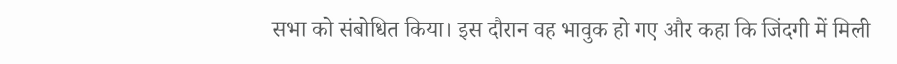सभा को संबोधित किया। इस दौरान वह भावुक हो गए और कहा कि जिंदगी में मिली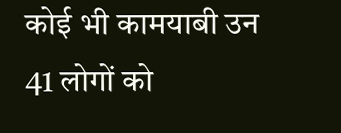कोई भी कामयाबी उन 41 लोगों को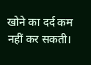खोने का दर्द कम नहीं कर सकती।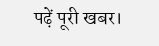पढ़ें पूरी खबर।